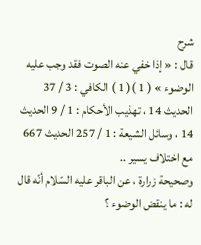شرح
قال : « إذا خفي عنه الصوت فقد وجب عليه الوضوء » ( 1 )( 1 ) الكافي : 3 / 37 الحديث 14 ، تهذيب الأحكام : 1 / 9 الحديث 14 ، وسائل الشيعة : 1 / 257 الحديث 667 مع اختلاف يسير ..
وصحيحة زرارة ، عن الباقر عليه السّلام أنّه قال له : ما ينقض الوضوء ؟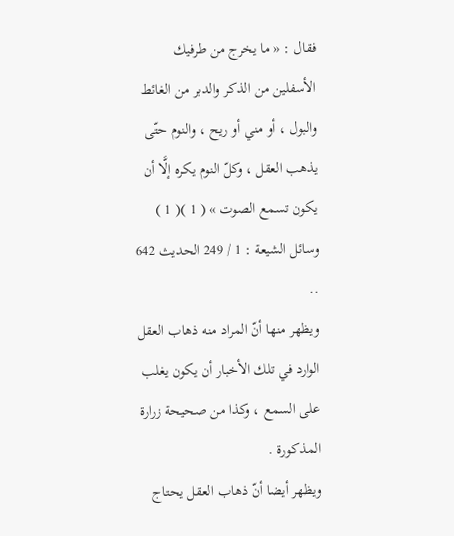فقال : « ما يخرج من طرفيك الأسفلين من الذكر والدبر من الغائط والبول ، أو مني أو ريح ، والنوم حتّى يذهب العقل ، وكلّ النوم يكره إلَّا أن يكون تسمع الصوت » ( 1 )( 1 ) وسائل الشيعة : 1 / 249 الحديث 642 ..
ويظهر منها أنّ المراد منه ذهاب العقل الوارد في تلك الأخبار أن يكون يغلب على السمع ، وكذا من صحيحة زرارة المذكورة .
ويظهر أيضا أنّ ذهاب العقل يحتاج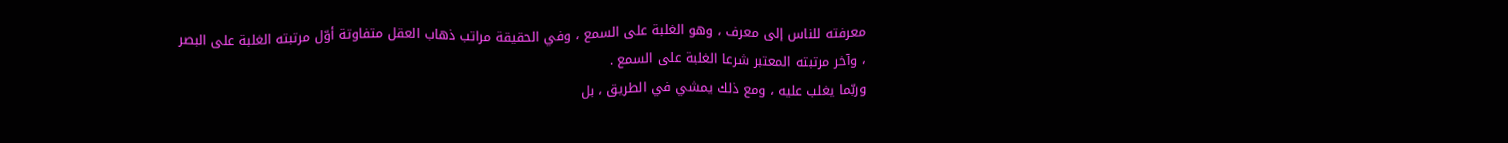معرفته للناس إلى معرف ، وهو الغلبة على السمع ، وفي الحقيقة مراتب ذهاب العقل متفاوتة أوّل مرتبته الغلبة على البصر ، وآخر مرتبته المعتبر شرعا الغلبة على السمع .
وربّما يغلب عليه ، ومع ذلك يمشي في الطريق ، بل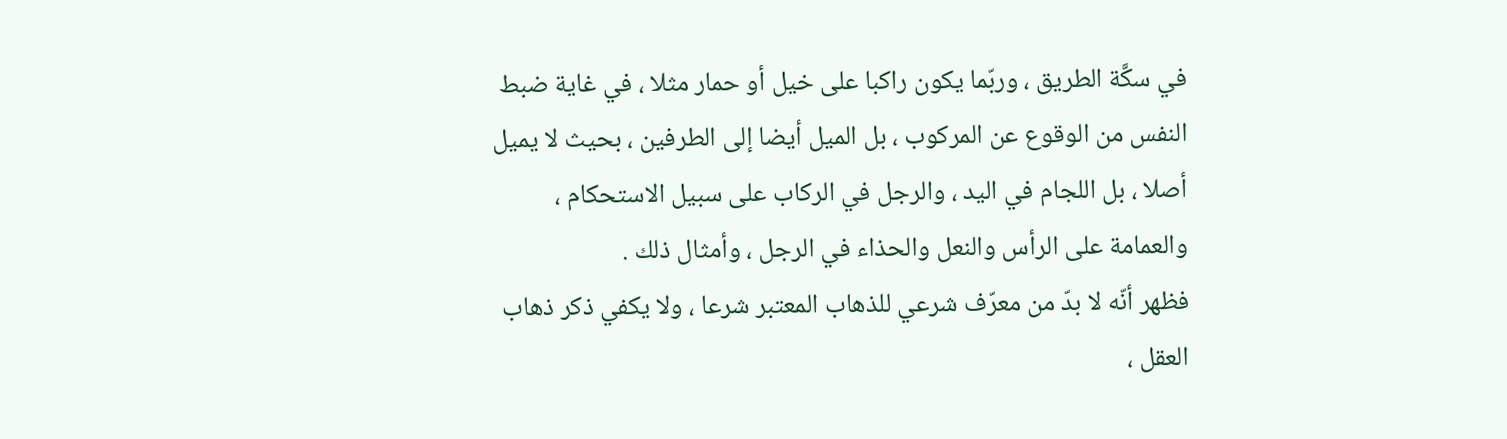في سكَّة الطريق ، وربّما يكون راكبا على خيل أو حمار مثلا ، في غاية ضبط النفس من الوقوع عن المركوب ، بل الميل أيضا إلى الطرفين ، بحيث لا يميل أصلا ، بل اللجام في اليد ، والرجل في الركاب على سبيل الاستحكام ، والعمامة على الرأس والنعل والحذاء في الرجل ، وأمثال ذلك .
فظهر أنّه لا بدّ من معرّف شرعي للذهاب المعتبر شرعا ، ولا يكفي ذكر ذهاب العقل ،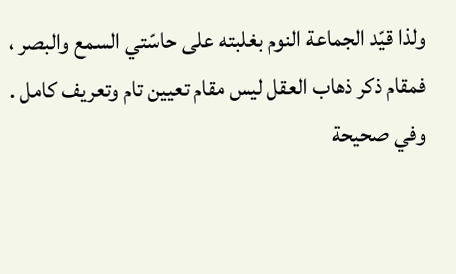ولذا قيّد الجماعة النوم بغلبته على حاسّتي السمع والبصر ، فمقام ذكر ذهاب العقل ليس مقام تعيين تام وتعريف كامل .
وفي صحيحة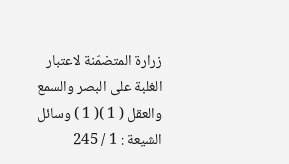زرارة المتضمّنة لاعتبار الغلبة على البصر والسمع والعقل ( 1 )( 1 ) وسائل الشيعة : 1 / 245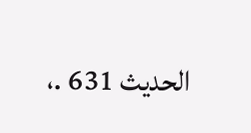الحديث 631 .،